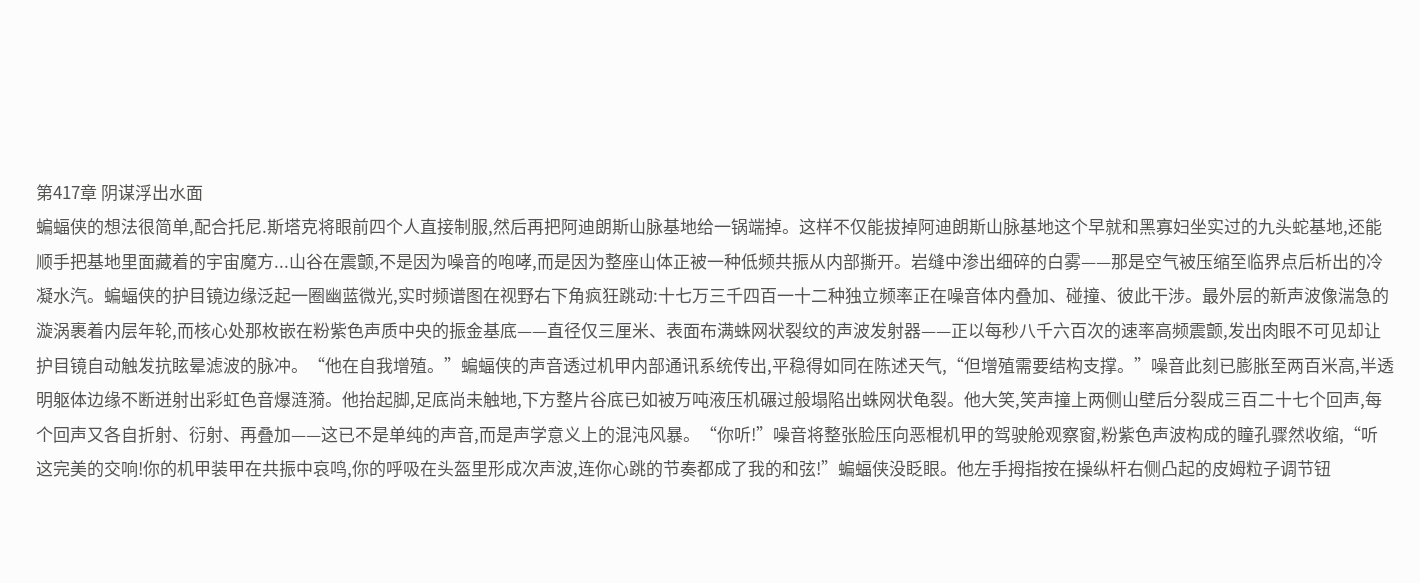第417章 阴谋浮出水面
蝙蝠侠的想法很简单,配合托尼.斯塔克将眼前四个人直接制服,然后再把阿迪朗斯山脉基地给一锅端掉。这样不仅能拔掉阿迪朗斯山脉基地这个早就和黑寡妇坐实过的九头蛇基地,还能顺手把基地里面藏着的宇宙魔方...山谷在震颤,不是因为噪音的咆哮,而是因为整座山体正被一种低频共振从内部撕开。岩缝中渗出细碎的白雾——那是空气被压缩至临界点后析出的冷凝水汽。蝙蝠侠的护目镜边缘泛起一圈幽蓝微光,实时频谱图在视野右下角疯狂跳动:十七万三千四百一十二种独立频率正在噪音体内叠加、碰撞、彼此干涉。最外层的新声波像湍急的漩涡裹着内层年轮,而核心处那枚嵌在粉紫色声质中央的振金基底——直径仅三厘米、表面布满蛛网状裂纹的声波发射器——正以每秒八千六百次的速率高频震颤,发出肉眼不可见却让护目镜自动触发抗眩晕滤波的脉冲。“他在自我增殖。”蝙蝠侠的声音透过机甲内部通讯系统传出,平稳得如同在陈述天气,“但增殖需要结构支撑。”噪音此刻已膨胀至两百米高,半透明躯体边缘不断迸射出彩虹色音爆涟漪。他抬起脚,足底尚未触地,下方整片谷底已如被万吨液压机碾过般塌陷出蛛网状龟裂。他大笑,笑声撞上两侧山壁后分裂成三百二十七个回声,每个回声又各自折射、衍射、再叠加——这已不是单纯的声音,而是声学意义上的混沌风暴。“你听!”噪音将整张脸压向恶棍机甲的驾驶舱观察窗,粉紫色声波构成的瞳孔骤然收缩,“听这完美的交响!你的机甲装甲在共振中哀鸣,你的呼吸在头盔里形成次声波,连你心跳的节奏都成了我的和弦!”蝙蝠侠没眨眼。他左手拇指按在操纵杆右侧凸起的皮姆粒子调节钮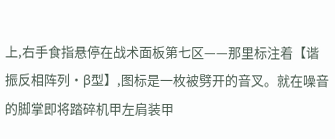上,右手食指悬停在战术面板第七区——那里标注着【谐振反相阵列·β型】,图标是一枚被劈开的音叉。就在噪音的脚掌即将踏碎机甲左肩装甲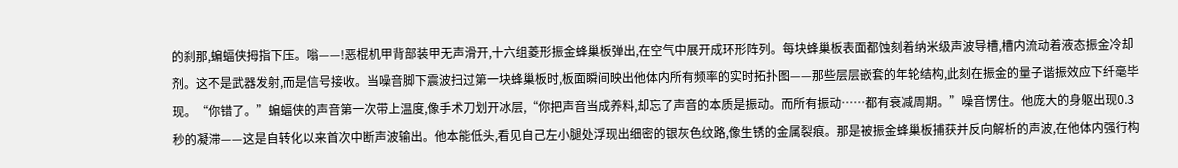的刹那,蝙蝠侠拇指下压。嗡——!恶棍机甲背部装甲无声滑开,十六组菱形振金蜂巢板弹出,在空气中展开成环形阵列。每块蜂巢板表面都蚀刻着纳米级声波导槽,槽内流动着液态振金冷却剂。这不是武器发射,而是信号接收。当噪音脚下震波扫过第一块蜂巢板时,板面瞬间映出他体内所有频率的实时拓扑图——那些层层嵌套的年轮结构,此刻在振金的量子谐振效应下纤毫毕现。“你错了。”蝙蝠侠的声音第一次带上温度,像手术刀划开冰层,“你把声音当成养料,却忘了声音的本质是振动。而所有振动……都有衰减周期。”噪音愣住。他庞大的身躯出现0.3秒的凝滞——这是自转化以来首次中断声波输出。他本能低头,看见自己左小腿处浮现出细密的银灰色纹路,像生锈的金属裂痕。那是被振金蜂巢板捕获并反向解析的声波,在他体内强行构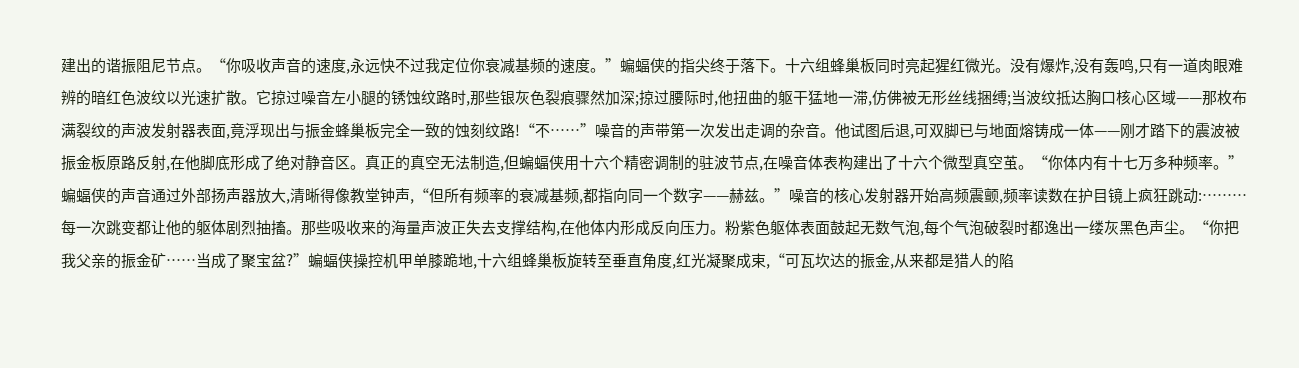建出的谐振阻尼节点。“你吸收声音的速度,永远快不过我定位你衰减基频的速度。”蝙蝠侠的指尖终于落下。十六组蜂巢板同时亮起猩红微光。没有爆炸,没有轰鸣,只有一道肉眼难辨的暗红色波纹以光速扩散。它掠过噪音左小腿的锈蚀纹路时,那些银灰色裂痕骤然加深;掠过腰际时,他扭曲的躯干猛地一滞,仿佛被无形丝线捆缚;当波纹抵达胸口核心区域——那枚布满裂纹的声波发射器表面,竟浮现出与振金蜂巢板完全一致的蚀刻纹路!“不……”噪音的声带第一次发出走调的杂音。他试图后退,可双脚已与地面熔铸成一体——刚才踏下的震波被振金板原路反射,在他脚底形成了绝对静音区。真正的真空无法制造,但蝙蝠侠用十六个精密调制的驻波节点,在噪音体表构建出了十六个微型真空茧。“你体内有十七万多种频率。”蝙蝠侠的声音通过外部扬声器放大,清晰得像教堂钟声,“但所有频率的衰减基频,都指向同一个数字——赫兹。”噪音的核心发射器开始高频震颤,频率读数在护目镜上疯狂跳动:………每一次跳变都让他的躯体剧烈抽搐。那些吸收来的海量声波正失去支撑结构,在他体内形成反向压力。粉紫色躯体表面鼓起无数气泡,每个气泡破裂时都逸出一缕灰黑色声尘。“你把我父亲的振金矿……当成了聚宝盆?”蝙蝠侠操控机甲单膝跪地,十六组蜂巢板旋转至垂直角度,红光凝聚成束,“可瓦坎达的振金,从来都是猎人的陷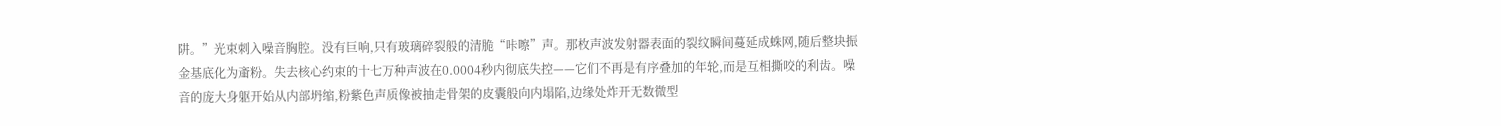阱。”光束刺入噪音胸腔。没有巨响,只有玻璃碎裂般的清脆“咔嚓”声。那枚声波发射器表面的裂纹瞬间蔓延成蛛网,随后整块振金基底化为齑粉。失去核心约束的十七万种声波在0.0004秒内彻底失控——它们不再是有序叠加的年轮,而是互相撕咬的利齿。噪音的庞大身躯开始从内部坍缩,粉紫色声质像被抽走骨架的皮囊般向内塌陷,边缘处炸开无数微型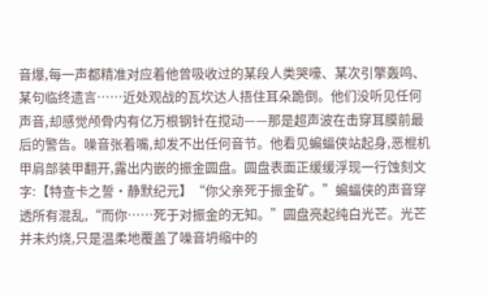音爆,每一声都精准对应着他曾吸收过的某段人类哭嚎、某次引擎轰鸣、某句临终遗言……近处观战的瓦坎达人捂住耳朵跪倒。他们没听见任何声音,却感觉颅骨内有亿万根钢针在搅动——那是超声波在击穿耳膜前最后的警告。噪音张着嘴,却发不出任何音节。他看见蝙蝠侠站起身,恶棍机甲肩部装甲翻开,露出内嵌的振金圆盘。圆盘表面正缓缓浮现一行蚀刻文字:【特查卡之誓·静默纪元】“你父亲死于振金矿。”蝙蝠侠的声音穿透所有混乱,“而你……死于对振金的无知。”圆盘亮起纯白光芒。光芒并未灼烧,只是温柔地覆盖了噪音坍缩中的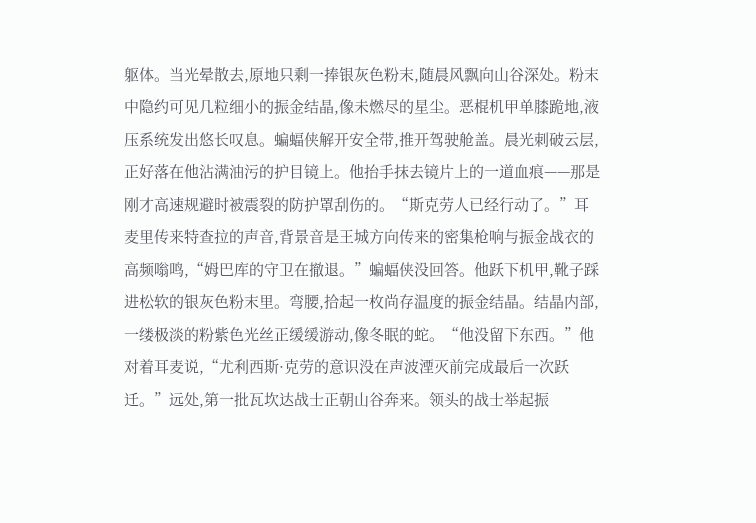躯体。当光晕散去,原地只剩一捧银灰色粉末,随晨风飘向山谷深处。粉末中隐约可见几粒细小的振金结晶,像未燃尽的星尘。恶棍机甲单膝跪地,液压系统发出悠长叹息。蝙蝠侠解开安全带,推开驾驶舱盖。晨光刺破云层,正好落在他沾满油污的护目镜上。他抬手抹去镜片上的一道血痕——那是刚才高速规避时被震裂的防护罩刮伤的。“斯克劳人已经行动了。”耳麦里传来特查拉的声音,背景音是王城方向传来的密集枪响与振金战衣的高频嗡鸣,“姆巴库的守卫在撤退。”蝙蝠侠没回答。他跃下机甲,靴子踩进松软的银灰色粉末里。弯腰,拾起一枚尚存温度的振金结晶。结晶内部,一缕极淡的粉紫色光丝正缓缓游动,像冬眠的蛇。“他没留下东西。”他对着耳麦说,“尤利西斯·克劳的意识没在声波湮灭前完成最后一次跃迁。”远处,第一批瓦坎达战士正朝山谷奔来。领头的战士举起振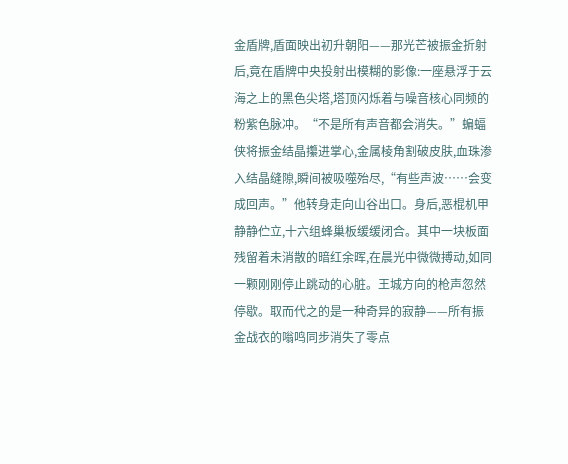金盾牌,盾面映出初升朝阳——那光芒被振金折射后,竟在盾牌中央投射出模糊的影像:一座悬浮于云海之上的黑色尖塔,塔顶闪烁着与噪音核心同频的粉紫色脉冲。“不是所有声音都会消失。”蝙蝠侠将振金结晶攥进掌心,金属棱角割破皮肤,血珠渗入结晶缝隙,瞬间被吸噬殆尽,“有些声波……会变成回声。”他转身走向山谷出口。身后,恶棍机甲静静伫立,十六组蜂巢板缓缓闭合。其中一块板面残留着未消散的暗红余晖,在晨光中微微搏动,如同一颗刚刚停止跳动的心脏。王城方向的枪声忽然停歇。取而代之的是一种奇异的寂静——所有振金战衣的嗡鸣同步消失了零点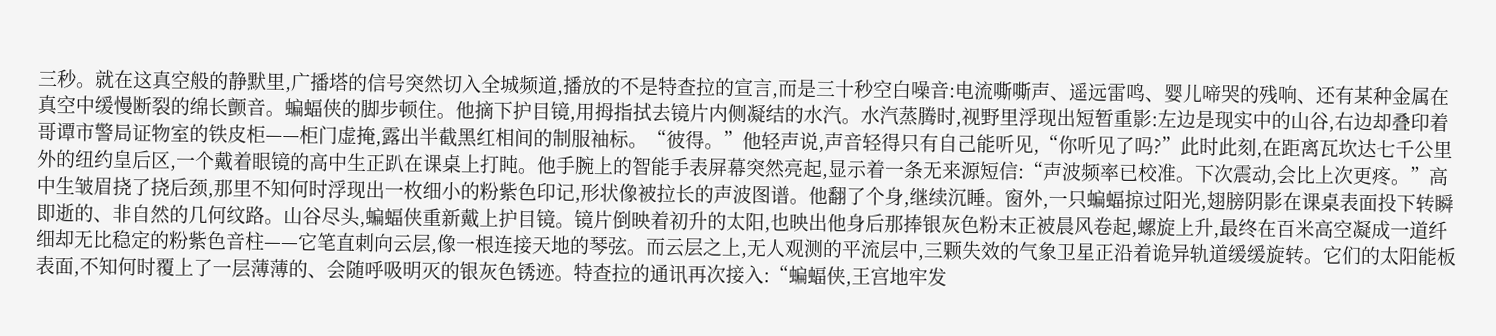三秒。就在这真空般的静默里,广播塔的信号突然切入全城频道,播放的不是特查拉的宣言,而是三十秒空白噪音:电流嘶嘶声、遥远雷鸣、婴儿啼哭的残响、还有某种金属在真空中缓慢断裂的绵长颤音。蝙蝠侠的脚步顿住。他摘下护目镜,用拇指拭去镜片内侧凝结的水汽。水汽蒸腾时,视野里浮现出短暂重影:左边是现实中的山谷,右边却叠印着哥谭市警局证物室的铁皮柜——柜门虚掩,露出半截黑红相间的制服袖标。“彼得。”他轻声说,声音轻得只有自己能听见,“你听见了吗?”此时此刻,在距离瓦坎达七千公里外的纽约皇后区,一个戴着眼镜的高中生正趴在课桌上打盹。他手腕上的智能手表屏幕突然亮起,显示着一条无来源短信:“声波频率已校准。下次震动,会比上次更疼。”高中生皱眉挠了挠后颈,那里不知何时浮现出一枚细小的粉紫色印记,形状像被拉长的声波图谱。他翻了个身,继续沉睡。窗外,一只蝙蝠掠过阳光,翅膀阴影在课桌表面投下转瞬即逝的、非自然的几何纹路。山谷尽头,蝙蝠侠重新戴上护目镜。镜片倒映着初升的太阳,也映出他身后那捧银灰色粉末正被晨风卷起,螺旋上升,最终在百米高空凝成一道纤细却无比稳定的粉紫色音柱——它笔直刺向云层,像一根连接天地的琴弦。而云层之上,无人观测的平流层中,三颗失效的气象卫星正沿着诡异轨道缓缓旋转。它们的太阳能板表面,不知何时覆上了一层薄薄的、会随呼吸明灭的银灰色锈迹。特查拉的通讯再次接入:“蝙蝠侠,王宫地牢发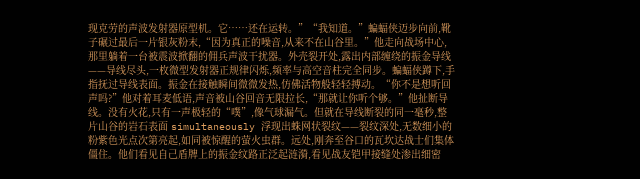现克劳的声波发射器原型机。它……还在运转。”“我知道。”蝙蝠侠迈步向前,靴子碾过最后一片银灰粉末,“因为真正的噪音,从来不在山谷里。”他走向战场中心,那里躺着一台被震波掀翻的佣兵声波干扰器。外壳裂开处,露出内部缠绕的振金导线——导线尽头,一枚微型发射器正规律闪烁,频率与高空音柱完全同步。蝙蝠侠蹲下,手指抚过导线表面。振金在接触瞬间微微发热,仿佛活物般轻轻搏动。“你不是想听回声吗?”他对着耳麦低语,声音被山谷回音无限拉长,“那就让你听个够。”他扯断导线。没有火花,只有一声极轻的“噗”,像气球漏气。但就在导线断裂的同一毫秒,整片山谷的岩石表面 simultaneously 浮现出蛛网状裂纹——裂纹深处,无数细小的粉紫色光点次第亮起,如同被惊醒的萤火虫群。远处,刚奔至谷口的瓦坎达战士们集体僵住。他们看见自己盾牌上的振金纹路正泛起涟漪,看见战友铠甲接缝处渗出细密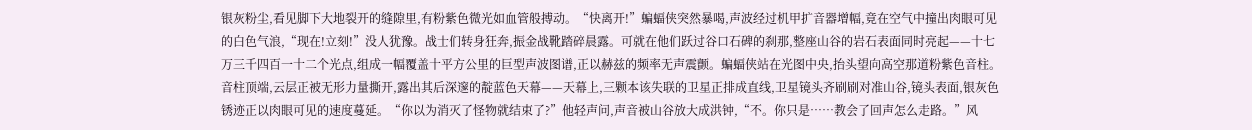银灰粉尘,看见脚下大地裂开的缝隙里,有粉紫色微光如血管般搏动。“快离开!”蝙蝠侠突然暴喝,声波经过机甲扩音器增幅,竟在空气中撞出肉眼可见的白色气浪,“现在!立刻!”没人犹豫。战士们转身狂奔,振金战靴踏碎晨露。可就在他们跃过谷口石碑的刹那,整座山谷的岩石表面同时亮起——十七万三千四百一十二个光点,组成一幅覆盖十平方公里的巨型声波图谱,正以赫兹的频率无声震颤。蝙蝠侠站在光图中央,抬头望向高空那道粉紫色音柱。音柱顶端,云层正被无形力量撕开,露出其后深邃的靛蓝色天幕——天幕上,三颗本该失联的卫星正排成直线,卫星镜头齐刷刷对准山谷,镜头表面,银灰色锈迹正以肉眼可见的速度蔓延。“你以为消灭了怪物就结束了?”他轻声问,声音被山谷放大成洪钟,“不。你只是……教会了回声怎么走路。”风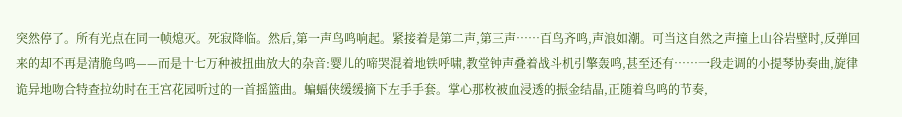突然停了。所有光点在同一帧熄灭。死寂降临。然后,第一声鸟鸣响起。紧接着是第二声,第三声……百鸟齐鸣,声浪如潮。可当这自然之声撞上山谷岩壁时,反弹回来的却不再是清脆鸟鸣——而是十七万种被扭曲放大的杂音:婴儿的啼哭混着地铁呼啸,教堂钟声叠着战斗机引擎轰鸣,甚至还有……一段走调的小提琴协奏曲,旋律诡异地吻合特查拉幼时在王宫花园听过的一首摇篮曲。蝙蝠侠缓缓摘下左手手套。掌心那枚被血浸透的振金结晶,正随着鸟鸣的节奏,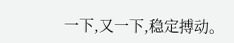一下,又一下,稳定搏动。